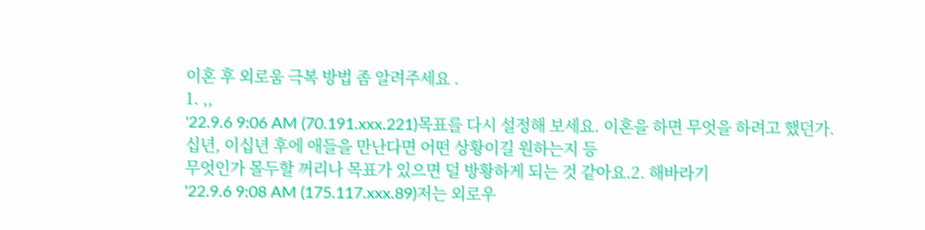이혼 후 외로움 극복 방법 좀 알려주세요 .
1. ,,
'22.9.6 9:06 AM (70.191.xxx.221)목표를 다시 설정해 보세요. 이혼을 하면 무엇을 하려고 했던가.
십년, 이십년 후에 애들을 만난다면 어떤 상황이길 원하는지 등
무엇인가 몰두할 꺼리나 목표가 있으면 덜 방황하게 되는 것 같아요.2. 해바라기
'22.9.6 9:08 AM (175.117.xxx.89)저는 외로우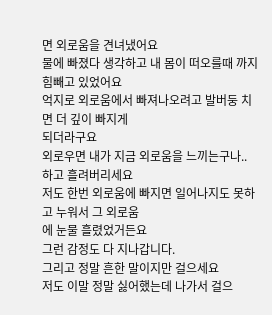면 외로움을 견녀냈어요
물에 빠졌다 생각하고 내 몸이 떠오를때 까지 힘빼고 있었어요
억지로 외로움에서 빠져나오려고 발버둥 치면 더 깊이 빠지게
되더라구요
외로우면 내가 지금 외로움을 느끼는구나.. 하고 흘려버리세요
저도 한번 외로움에 빠지면 일어나지도 못하고 누워서 그 외로움
에 눈물 흘렸었거든요
그런 감정도 다 지나갑니다.
그리고 정말 흔한 말이지만 걸으세요
저도 이말 정말 싫어했는데 나가서 걸으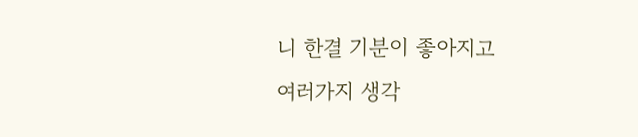니 한결 기분이 좋아지고
여러가지 생각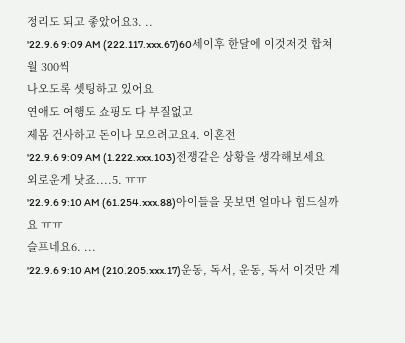정리도 되고 좋았어요3. ..
'22.9.6 9:09 AM (222.117.xxx.67)60세이후 한달에 이것저것 합쳐 월 300씩
나오도록 셋팅하고 있어요
연애도 여행도 쇼핑도 다 부질없고
제몸 건사하고 돈이나 모으려고요4. 이혼전
'22.9.6 9:09 AM (1.222.xxx.103)전쟁같은 상황을 생각해보세요
외로운게 낫죠....5. ㅠㅠ
'22.9.6 9:10 AM (61.254.xxx.88)아이들을 못보면 얼마나 힘드실까요 ㅠㅠ
슬프네요6. ...
'22.9.6 9:10 AM (210.205.xxx.17)운동, 독서, 운동, 독서 이것만 계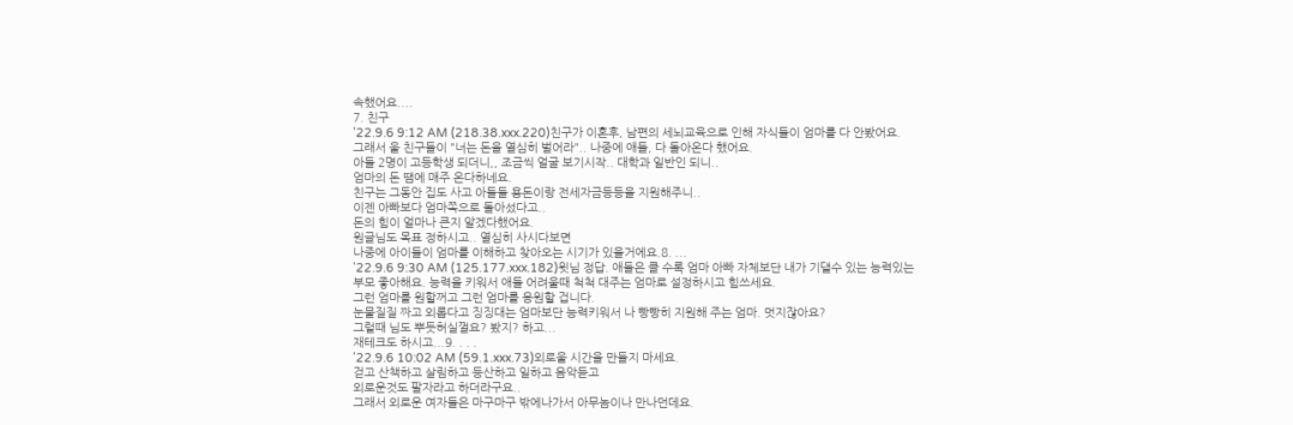속했어요....
7. 친구
'22.9.6 9:12 AM (218.38.xxx.220)친구가 이혼후, 남편의 세뇌교육으로 인해 자식들이 엄마를 다 안봤어요.
그래서 울 친구들이 "너는 돈을 열심히 벌어라".. 나중에 애들, 다 돌아온다 했어요.
아들 2명이 고등학생 되더니,, 조금씩 얼굴 보기시작.. 대학과 일반인 되니..
엄마의 돈 땜에 매주 온다하네요.
친구는 그동안 집도 사고 아들들 용돈이랑 전세자금등등을 지원해주니..
이젠 아빠보다 엄마쪽으로 돌아섰다고..
돈의 힘이 얼마나 큰지 알겠다했어요.
원글님도 목표 정하시고.. 열심히 사시다보면
나중에 아이들이 엄마를 이해하고 찾아오는 시기가 있을거에요.8. ...
'22.9.6 9:30 AM (125.177.xxx.182)윗님 정답. 애들은 클 수록 엄마 아빠 자체보단 내가 기댈수 있는 능력있는 부모 좋아해요. 능력을 키워서 애들 어려울때 척척 대주는 엄마로 설정하시고 힘쓰세요.
그런 엄마를 원할꺼고 그런 엄마를 응원할 겁니다.
눈물질질 짜고 외롭다고 징징대는 엄마보단 능력키워서 나 빵빵히 지원해 주는 엄마. 멋지잖아요?
그럴때 님도 뿌듯허실껄요? 봤지? 하고...
재테크도 하시고...9. . . .
'22.9.6 10:02 AM (59.1.xxx.73)외로울 시간을 만들지 마세요.
걷고 산책하고 살림하고 등산하고 일하고 음악듣고
외로운것도 팔자라고 하더라구요..
그래서 외로운 여자들은 마구마구 밖에나가서 아무놈이나 만나던데요.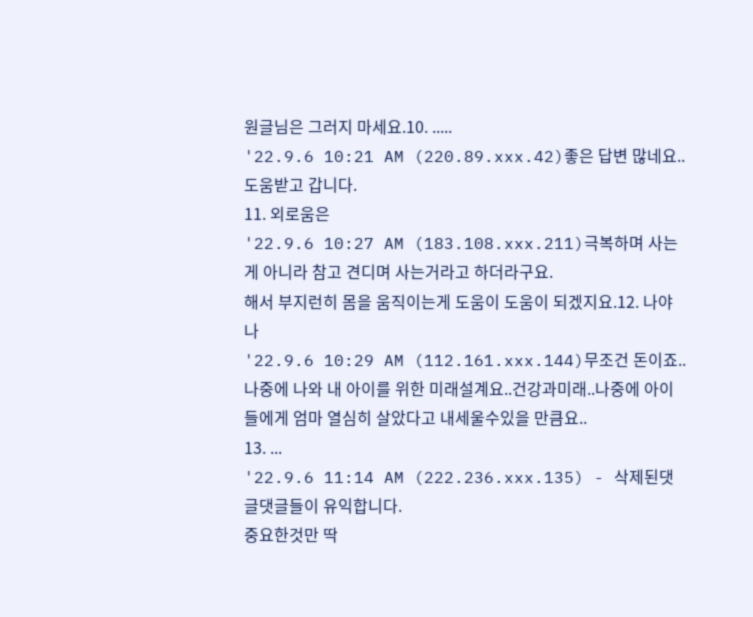원글님은 그러지 마세요.10. .....
'22.9.6 10:21 AM (220.89.xxx.42)좋은 답변 많네요..도움받고 갑니다.
11. 외로움은
'22.9.6 10:27 AM (183.108.xxx.211)극복하며 사는게 아니라 참고 견디며 사는거라고 하더라구요.
해서 부지런히 몸을 움직이는게 도움이 도움이 되겠지요.12. 나야나
'22.9.6 10:29 AM (112.161.xxx.144)무조건 돈이죠..나중에 나와 내 아이를 위한 미래설계요..건강과미래..나중에 아이들에게 엄마 열심히 살았다고 내세울수있을 만큼요..
13. ...
'22.9.6 11:14 AM (222.236.xxx.135) - 삭제된댓글댓글들이 유익합니다.
중요한것만 딱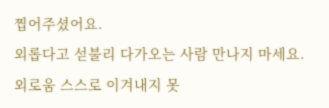찝어주셨어요.
외롭다고 섣불리 다가오는 사람 만나지 마세요.
외로움 스스로 이겨내지 못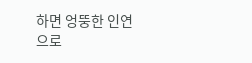하면 엉뚱한 인연으로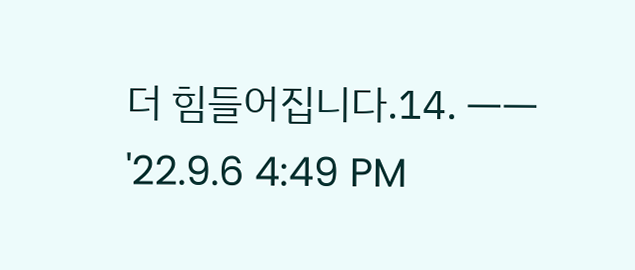더 힘들어집니다.14. ㅡㅡ
'22.9.6 4:49 PM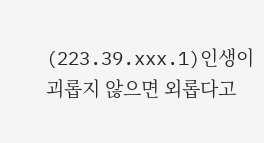(223.39.xxx.1)인생이 괴롭지 않으면 외롭다고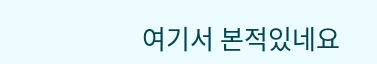여기서 본적있네요